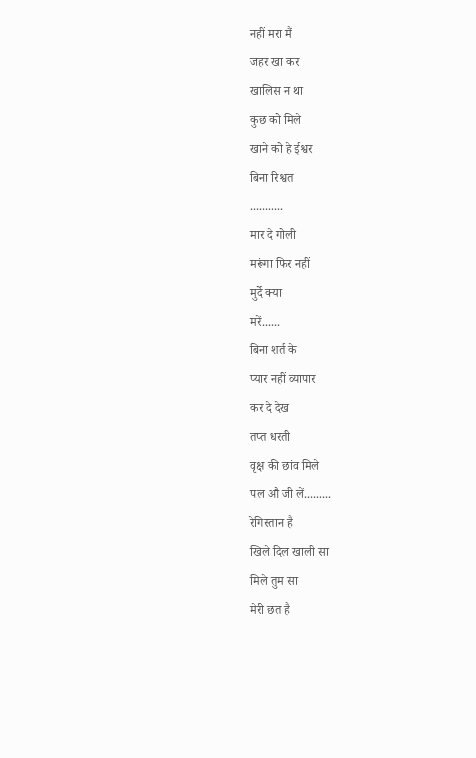नहीं मरा मैं
जहर खा कर
खालिस न था
कुछ को मिले
खाने को हे ईश्वर
बिना रिश्वत
...........
मार दे गोली
मरूंगा फिर नहीं
मुर्दे क्या
मरें......
बिना शर्त के
प्यार नहीं व्यापार
कर दे देख
तप्त धरती
वृक्ष की छांव मिले
पल औ जी लें.........
रेगिस्तान है
खिले दिल खाली सा
मिले तुम सा
मेरी छत है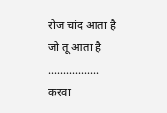रोज चांद आता है
जो तू आता है
.................
करवा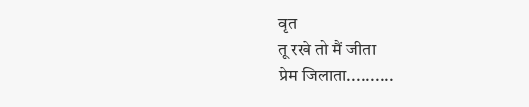वृत
तू रखे तो मैं जीता
प्रेम जिलाता..........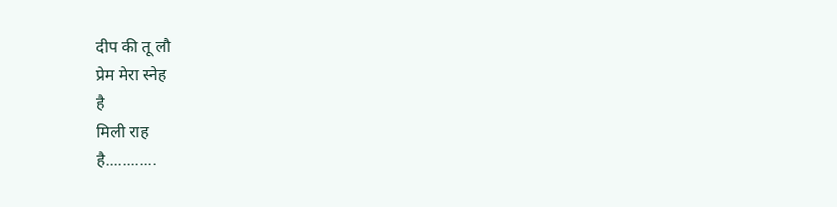दीप की तू लौ
प्रेम मेरा स्नेह
है
मिली राह
है............